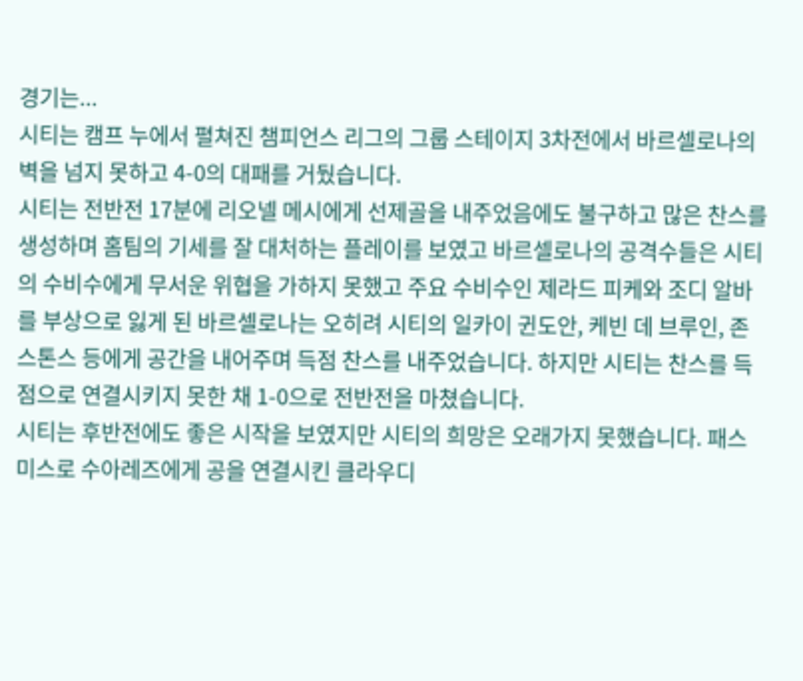경기는...
시티는 캠프 누에서 펼쳐진 챔피언스 리그의 그룹 스테이지 3차전에서 바르셀로나의 벽을 넘지 못하고 4-0의 대패를 거뒀습니다.
시티는 전반전 17분에 리오넬 메시에게 선제골을 내주었음에도 불구하고 많은 찬스를 생성하며 홈팀의 기세를 잘 대처하는 플레이를 보였고 바르셀로나의 공격수들은 시티의 수비수에게 무서운 위협을 가하지 못했고 주요 수비수인 제라드 피케와 조디 알바를 부상으로 잃게 된 바르셀로나는 오히려 시티의 일카이 귄도안, 케빈 데 브루인, 존 스톤스 등에게 공간을 내어주며 득점 찬스를 내주었습니다. 하지만 시티는 찬스를 득점으로 연결시키지 못한 채 1-0으로 전반전을 마쳤습니다.
시티는 후반전에도 좋은 시작을 보였지만 시티의 희망은 오래가지 못했습니다. 패스 미스로 수아레즈에게 공을 연결시킨 클라우디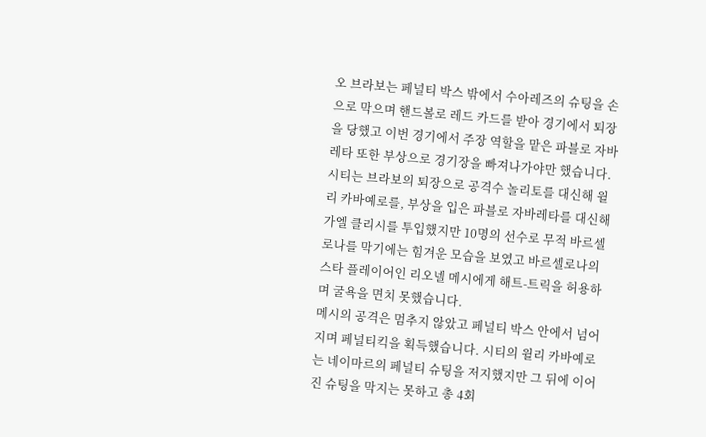오 브라보는 페널티 박스 밖에서 수아레즈의 슈팅을 손으로 막으며 핸드볼로 레드 카드를 받아 경기에서 퇴장을 당했고 이번 경기에서 주장 역할을 맡은 파블로 자바레타 또한 부상으로 경기장을 빠져나가야만 했습니다.
시티는 브라보의 퇴장으로 공격수 놀리토를 대신해 윌리 카바예로를, 부상을 입은 파블로 자바레타를 대신해 가엘 클리시를 투입했지만 10명의 선수로 무적 바르셀로나를 막기에는 힘겨운 모습을 보였고 바르셀로나의 스타 플레이어인 리오넬 메시에게 해트-트릭을 허용하며 굴욕을 면치 못했습니다.
메시의 공격은 멈추지 않았고 페널티 박스 안에서 넘어지며 페널티킥을 획득했습니다. 시티의 윌리 카바예로는 네이마르의 페널티 슈팅을 저지했지만 그 뒤에 이어진 슈팅을 막지는 못하고 총 4회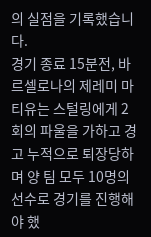의 실점을 기록했습니다.
경기 종료 15분전, 바르셀로나의 제레미 마티유는 스털링에게 2회의 파울을 가하고 경고 누적으로 퇴장당하며 양 팀 모두 10명의 선수로 경기를 진행해야 했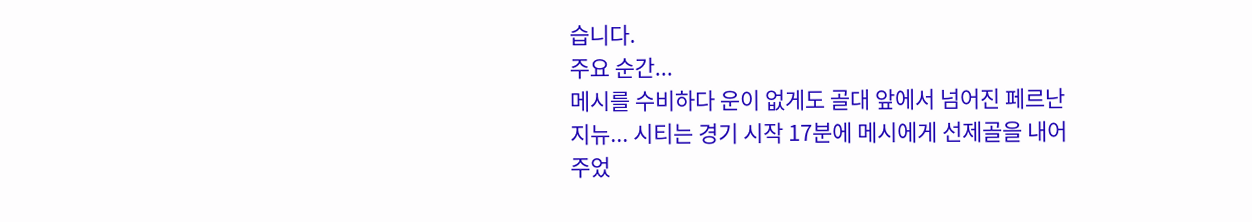습니다.
주요 순간...
메시를 수비하다 운이 없게도 골대 앞에서 넘어진 페르난지뉴... 시티는 경기 시작 17분에 메시에게 선제골을 내어주었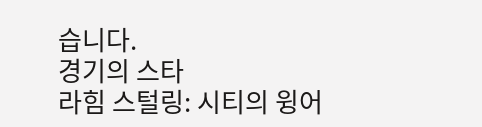습니다.
경기의 스타
라힘 스털링: 시티의 윙어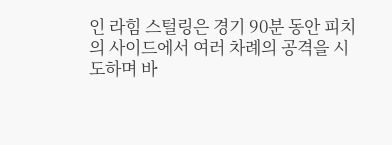인 라힘 스털링은 경기 90분 동안 피치의 사이드에서 여러 차례의 공격을 시도하며 바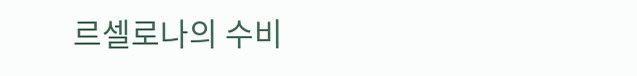르셀로나의 수비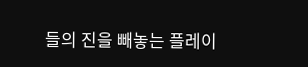들의 진을 빼놓는 플레이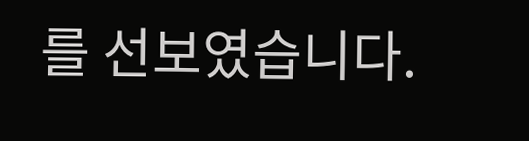를 선보였습니다.